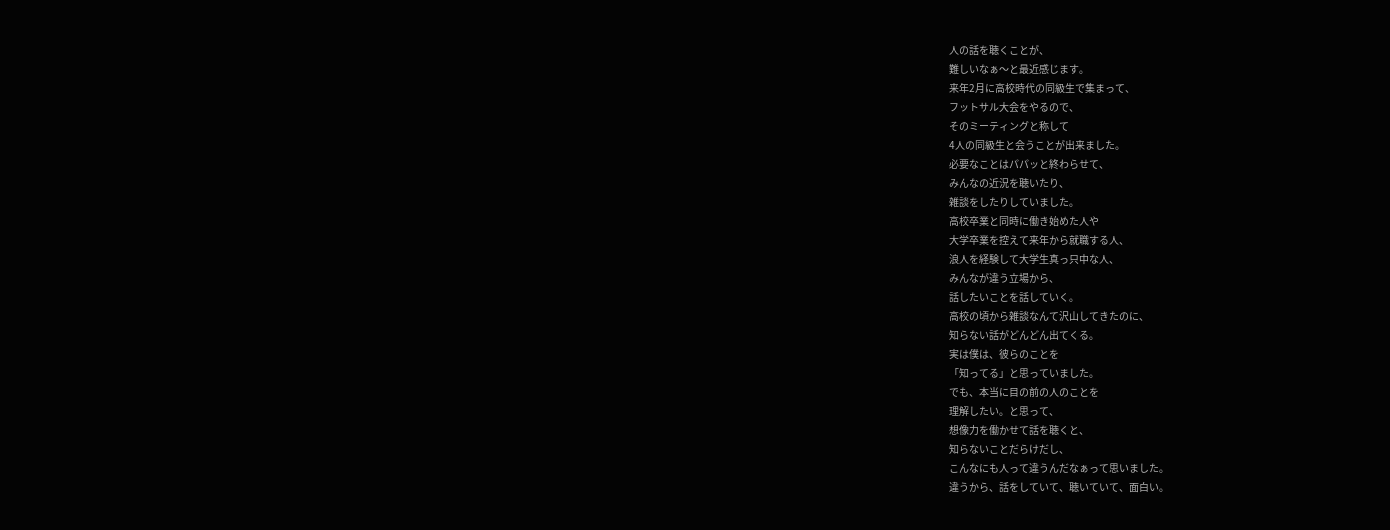人の話を聴くことが、
難しいなぁ〜と最近感じます。
来年2月に高校時代の同級生で集まって、
フットサル大会をやるので、
そのミーティングと称して
4人の同級生と会うことが出来ました。
必要なことはパパッと終わらせて、
みんなの近況を聴いたり、
雑談をしたりしていました。
高校卒業と同時に働き始めた人や
大学卒業を控えて来年から就職する人、
浪人を経験して大学生真っ只中な人、
みんなが違う立場から、
話したいことを話していく。
高校の頃から雑談なんて沢山してきたのに、
知らない話がどんどん出てくる。
実は僕は、彼らのことを
「知ってる」と思っていました。
でも、本当に目の前の人のことを
理解したい。と思って、
想像力を働かせて話を聴くと、
知らないことだらけだし、
こんなにも人って違うんだなぁって思いました。
違うから、話をしていて、聴いていて、面白い。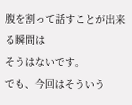腹を割って話すことが出来る瞬間は
そうはないです。
でも、今回はそういう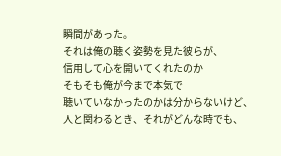瞬間があった。
それは俺の聴く姿勢を見た彼らが、
信用して心を開いてくれたのか
そもそも俺が今まで本気で
聴いていなかったのかは分からないけど、
人と関わるとき、それがどんな時でも、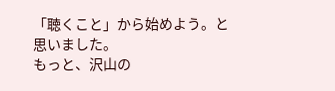「聴くこと」から始めよう。と思いました。
もっと、沢山の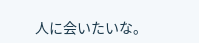人に会いたいな。